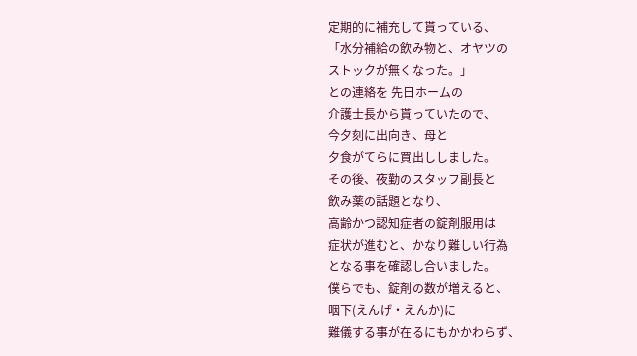定期的に補充して貰っている、
「水分補給の飲み物と、オヤツの
ストックが無くなった。」
との連絡を 先日ホームの
介護士長から貰っていたので、
今夕刻に出向き、母と
夕食がてらに買出ししました。
その後、夜勤のスタッフ副長と
飲み薬の話題となり、
高齢かつ認知症者の錠剤服用は
症状が進むと、かなり難しい行為
となる事を確認し合いました。
僕らでも、錠剤の数が増えると、
咽下(えんげ・えんか)に
難儀する事が在るにもかかわらず、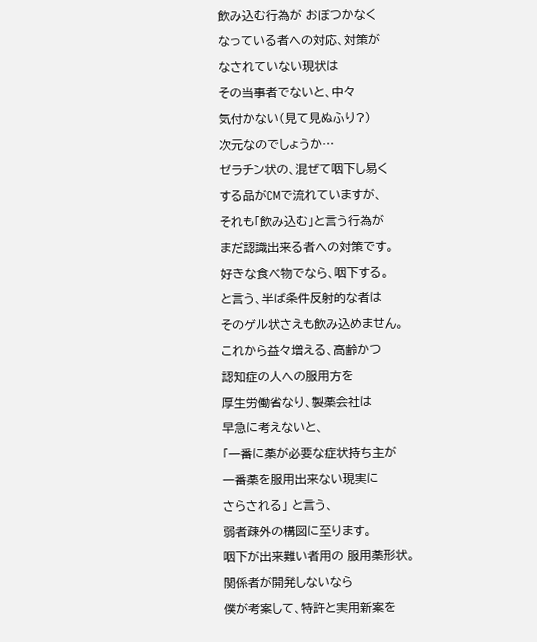飲み込む行為が おぼつかなく
なっている者への対応、対策が
なされていない現状は
その当事者でないと、中々
気付かない(見て見ぬふり?)
次元なのでしょうか…
ゼラチン状の、混ぜて咽下し易く
する品がCMで流れていますが、
それも「飲み込む」と言う行為が
まだ認識出来る者への対策です。
好きな食べ物でなら、咽下する。
と言う、半ば条件反射的な者は
そのゲル状さえも飲み込めません。
これから益々増える、高齢かつ
認知症の人への服用方を
厚生労働省なり、製薬会社は
早急に考えないと、
「一番に薬が必要な症状持ち主が
一番薬を服用出来ない現実に
さらされる」 と言う、
弱者疎外の構図に至ります。
咽下が出来難い者用の 服用薬形状。
関係者が開発しないなら
僕が考案して、特許と実用新案を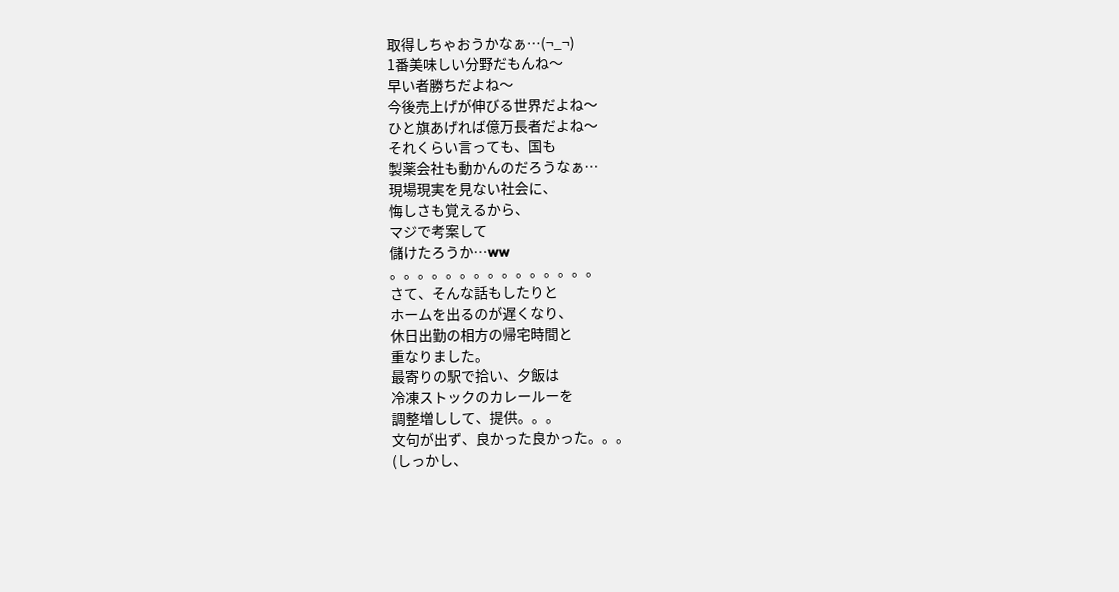取得しちゃおうかなぁ…(¬_¬)
1番美味しい分野だもんね〜
早い者勝ちだよね〜
今後売上げが伸びる世界だよね〜
ひと旗あげれば億万長者だよね〜
それくらい言っても、国も
製薬会社も動かんのだろうなぁ…
現場現実を見ない社会に、
悔しさも覚えるから、
マジで考案して
儲けたろうか…ww
。。。。。。。。。。。。。。。
さて、そんな話もしたりと
ホームを出るのが遅くなり、
休日出勤の相方の帰宅時間と
重なりました。
最寄りの駅で拾い、夕飯は
冷凍ストックのカレールーを
調整増しして、提供。。。
文句が出ず、良かった良かった。。。
(しっかし、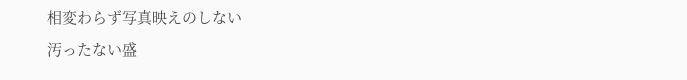相変わらず写真映えのしない
汚ったない盛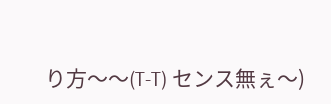り方〜〜(T-T) センス無ぇ〜)